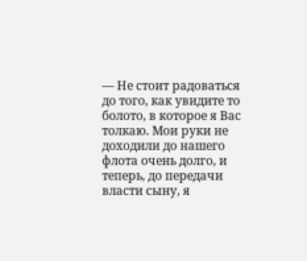— Не стоит радоваться до того, как увидите то болото, в которое я Вас толкаю. Мои руки не доходили до нашего флота очень долго, и теперь, до передачи власти сыну, я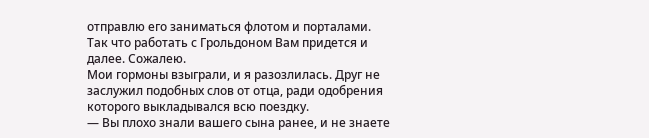отправлю его заниматься флотом и порталами. Так что работать с Грольдоном Вам придется и далее. Сожалею.
Мои гормоны взыграли, и я разозлилась. Друг не заслужил подобных слов от отца, ради одобрения которого выкладывался всю поездку.
— Вы плохо знали вашего сына ранее, и не знаете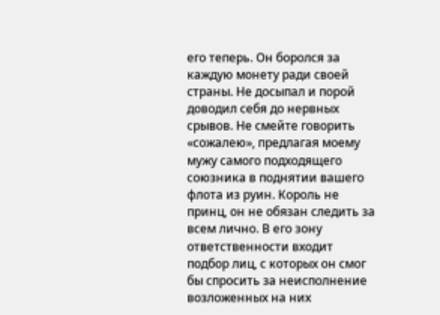его теперь. Он боролся за каждую монету ради своей страны. Не досыпал и порой доводил себя до нервных срывов. Не смейте говорить «сожалею», предлагая моему мужу самого подходящего союзника в поднятии вашего флота из руин. Король не принц, он не обязан следить за всем лично. В его зону ответственности входит подбор лиц, с которых он смог бы спросить за неисполнение возложенных на них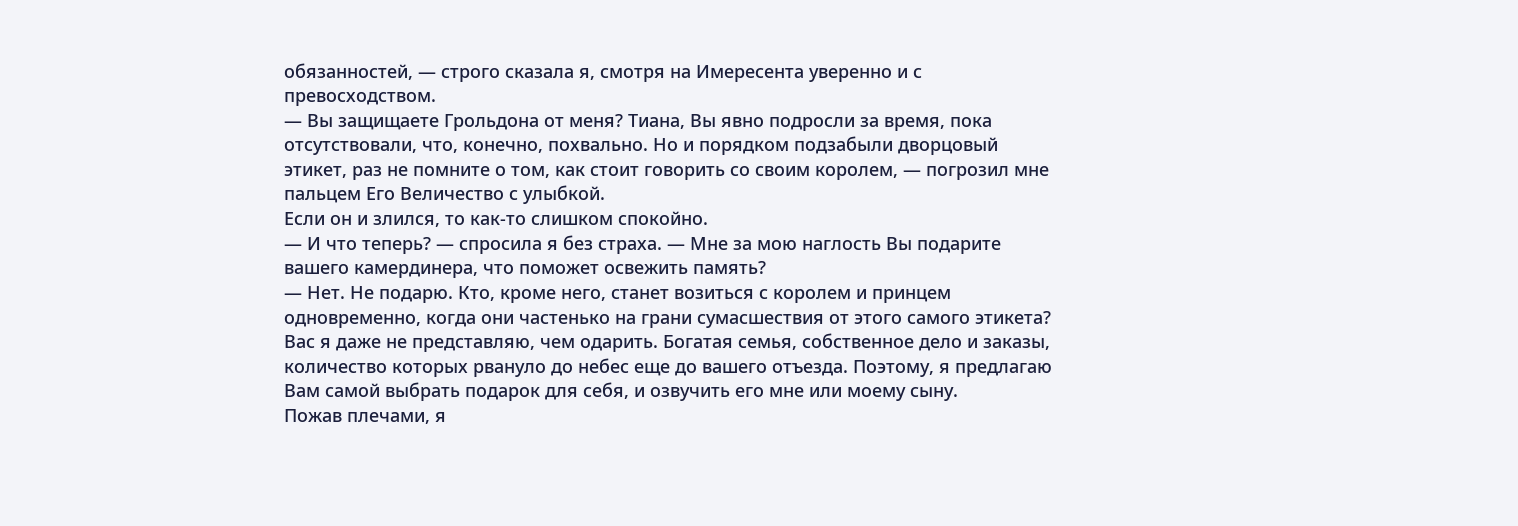обязанностей, — строго сказала я, смотря на Имересента уверенно и с превосходством.
— Вы защищаете Грольдона от меня? Тиана, Вы явно подросли за время, пока отсутствовали, что, конечно, похвально. Но и порядком подзабыли дворцовый этикет, раз не помните о том, как стоит говорить со своим королем, — погрозил мне пальцем Его Величество с улыбкой.
Если он и злился, то как-то слишком спокойно.
— И что теперь? — спросила я без страха. — Мне за мою наглость Вы подарите вашего камердинера, что поможет освежить память?
— Нет. Не подарю. Кто, кроме него, станет возиться с королем и принцем одновременно, когда они частенько на грани сумасшествия от этого самого этикета? Вас я даже не представляю, чем одарить. Богатая семья, собственное дело и заказы, количество которых рвануло до небес еще до вашего отъезда. Поэтому, я предлагаю Вам самой выбрать подарок для себя, и озвучить его мне или моему сыну.
Пожав плечами, я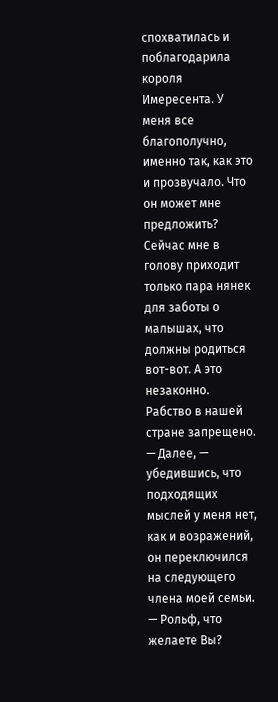спохватилась и поблагодарила короля Имересента. У меня все благополучно, именно так, как это и прозвучало. Что он может мне предложить? Сейчас мне в голову приходит только пара нянек для заботы о малышах, что должны родиться вот-вот. А это незаконно. Рабство в нашей стране запрещено.
— Далее, — убедившись, что подходящих мыслей у меня нет, как и возражений, он переключился на следующего члена моей семьи. — Рольф, что желаете Вы?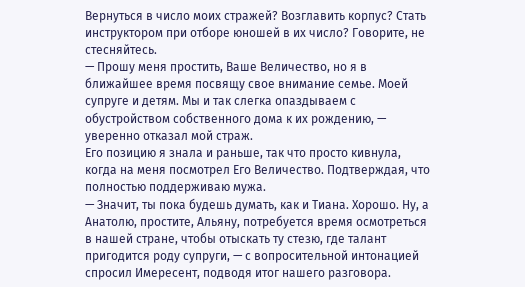Вернуться в число моих стражей? Возглавить корпус? Стать инструктором при отборе юношей в их число? Говорите, не стесняйтесь.
— Прошу меня простить, Ваше Величество, но я в ближайшее время посвящу свое внимание семье. Моей супруге и детям. Мы и так слегка опаздываем с обустройством собственного дома к их рождению, — уверенно отказал мой страж.
Его позицию я знала и раньше, так что просто кивнула, когда на меня посмотрел Его Величество. Подтверждая, что полностью поддерживаю мужа.
— Значит, ты пока будешь думать, как и Тиана. Хорошо. Ну, а Анатолю, простите, Альяну, потребуется время осмотреться в нашей стране, чтобы отыскать ту стезю, где талант пригодится роду супруги, — с вопросительной интонацией спросил Имересент, подводя итог нашего разговора.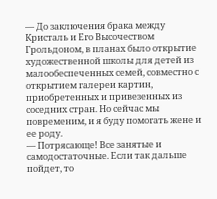— До заключения брака между Кристаль и Его Высочеством Грольдоном, в планах было открытие художественной школы для детей из малообеспеченных семей, совместно с открытием галереи картин, приобретенных и привезенных из соседних стран. Но сейчас мы повременим, и я буду помогать жене и ее роду.
— Потрясающе! Все занятые и самодостаточные. Если так дальше пойдет, то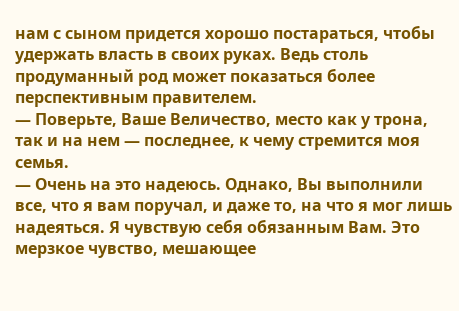нам с сыном придется хорошо постараться, чтобы удержать власть в своих руках. Ведь столь продуманный род может показаться более перспективным правителем.
— Поверьте, Ваше Величество, место как у трона, так и на нем — последнее, к чему стремится моя семья.
— Очень на это надеюсь. Однако, Вы выполнили все, что я вам поручал, и даже то, на что я мог лишь надеяться. Я чувствую себя обязанным Вам. Это мерзкое чувство, мешающее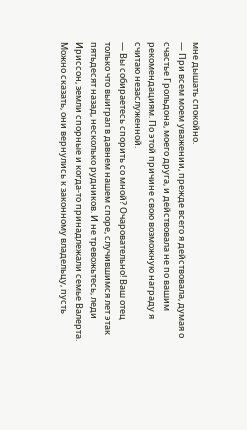мне дышать спокойно.
— При всем моем уважении, прежде всего я действовала, думая о счастье Грольдона, моего друга, и действовала не по вашим рекомендациям. По этой причине свою возможную награду я считаю незаслуженной.
— Вы собираетесь спорить со мной? Очаровательно! Ваш отец только что выиграл в давнем нашем споре, случившимся лет этак пятьдесят назад, несколько рудников. И не тревожьтесь, леди Ириссон, земли спорные и когда-то принадлежали семье Валерта. Можно сказать, они вернулись к законному владельцу, пусть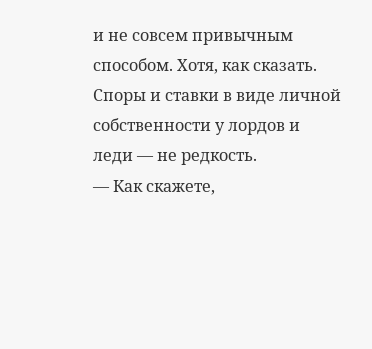и не совсем привычным способом. Хотя, как сказать. Споры и ставки в виде личной собственности у лордов и леди — не редкость.
— Как скажете,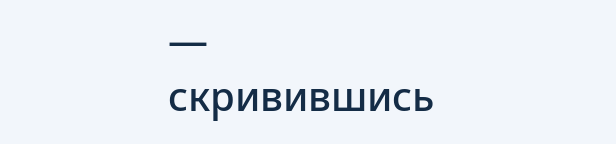— скривившись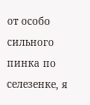от особо сильного пинка по селезенке, я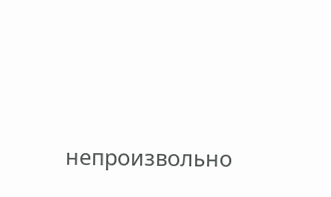непроизвольно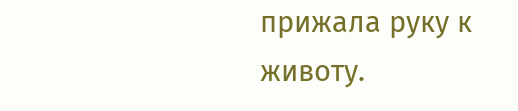прижала руку к животу.